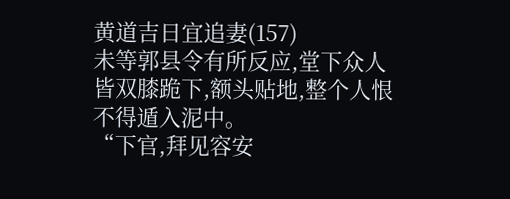黄道吉日宜追妻(157)
未等郭县令有所反应,堂下众人皆双膝跪下,额头贴地,整个人恨不得遁入泥中。
“下官,拜见容安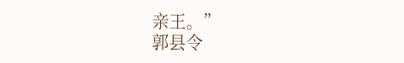亲王。”
郭县令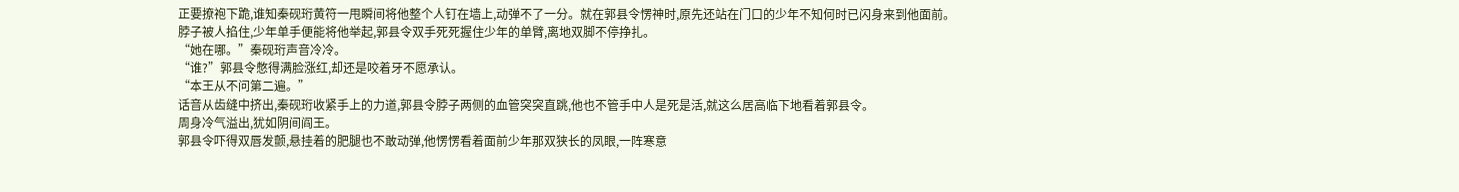正要撩袍下跪,谁知秦砚珩黄符一甩瞬间将他整个人钉在墙上,动弹不了一分。就在郭县令愣神时,原先还站在门口的少年不知何时已闪身来到他面前。
脖子被人掐住,少年单手便能将他举起,郭县令双手死死握住少年的单臂,离地双脚不停挣扎。
“她在哪。”秦砚珩声音冷冷。
“谁?”郭县令憋得满脸涨红,却还是咬着牙不愿承认。
“本王从不问第二遍。”
话音从齿缝中挤出,秦砚珩收紧手上的力道,郭县令脖子两侧的血管突突直跳,他也不管手中人是死是活,就这么居高临下地看着郭县令。
周身冷气溢出,犹如阴间阎王。
郭县令吓得双唇发颤,悬挂着的肥腿也不敢动弹,他愣愣看着面前少年那双狭长的凤眼,一阵寒意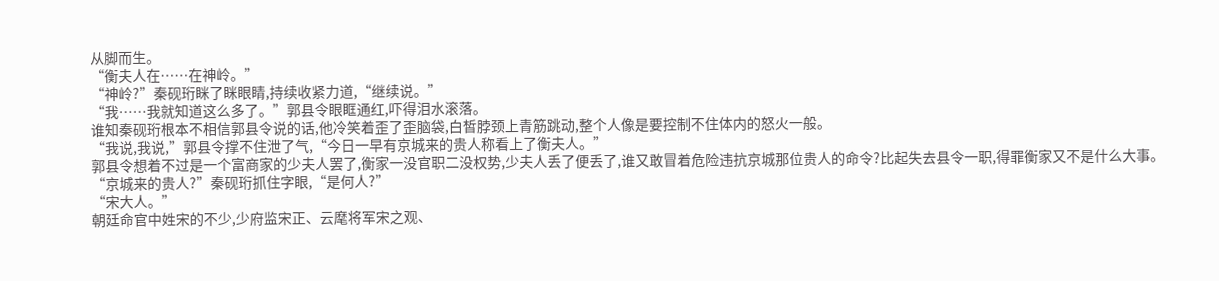从脚而生。
“衡夫人在……在神岭。”
“神岭?”秦砚珩眯了眯眼睛,持续收紧力道,“继续说。”
“我……我就知道这么多了。”郭县令眼眶通红,吓得泪水滚落。
谁知秦砚珩根本不相信郭县令说的话,他冷笑着歪了歪脑袋,白皙脖颈上青筋跳动,整个人像是要控制不住体内的怒火一般。
“我说,我说,”郭县令撑不住泄了气,“今日一早有京城来的贵人称看上了衡夫人。”
郭县令想着不过是一个富商家的少夫人罢了,衡家一没官职二没权势,少夫人丢了便丢了,谁又敢冒着危险违抗京城那位贵人的命令?比起失去县令一职,得罪衡家又不是什么大事。
“京城来的贵人?”秦砚珩抓住字眼,“是何人?”
“宋大人。”
朝廷命官中姓宋的不少,少府监宋正、云麾将军宋之观、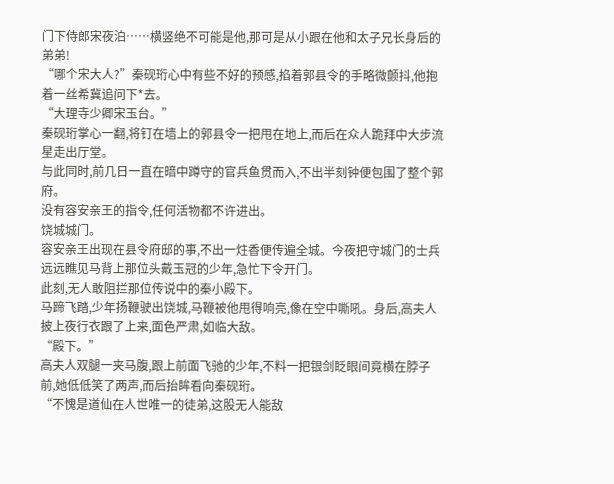门下侍郎宋夜泊……横竖绝不可能是他,那可是从小跟在他和太子兄长身后的弟弟!
“哪个宋大人?”秦砚珩心中有些不好的预感,掐着郭县令的手略微颤抖,他抱着一丝希冀追问下*去。
“大理寺少卿宋玉台。”
秦砚珩掌心一翻,将钉在墙上的郭县令一把甩在地上,而后在众人跪拜中大步流星走出厅堂。
与此同时,前几日一直在暗中蹲守的官兵鱼贯而入,不出半刻钟便包围了整个郭府。
没有容安亲王的指令,任何活物都不许进出。
饶城城门。
容安亲王出现在县令府邸的事,不出一炷香便传遍全城。今夜把守城门的士兵远远瞧见马背上那位头戴玉冠的少年,急忙下令开门。
此刻,无人敢阻拦那位传说中的秦小殿下。
马蹄飞踏,少年扬鞭驶出饶城,马鞭被他甩得响亮,像在空中嘶吼。身后,高夫人披上夜行衣跟了上来,面色严肃,如临大敌。
“殿下。”
高夫人双腿一夹马腹,跟上前面飞驰的少年,不料一把银剑眨眼间竟横在脖子前,她低低笑了两声,而后抬眸看向秦砚珩。
“不愧是道仙在人世唯一的徒弟,这股无人能敌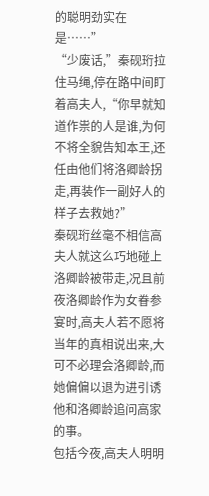的聪明劲实在是……”
“少废话,”秦砚珩拉住马绳,停在路中间盯着高夫人,“你早就知道作祟的人是谁,为何不将全貌告知本王,还任由他们将洛卿龄拐走,再装作一副好人的样子去救她?”
秦砚珩丝毫不相信高夫人就这么巧地碰上洛卿龄被带走,况且前夜洛卿龄作为女眷参宴时,高夫人若不愿将当年的真相说出来,大可不必理会洛卿龄,而她偏偏以退为进引诱他和洛卿龄追问高家的事。
包括今夜,高夫人明明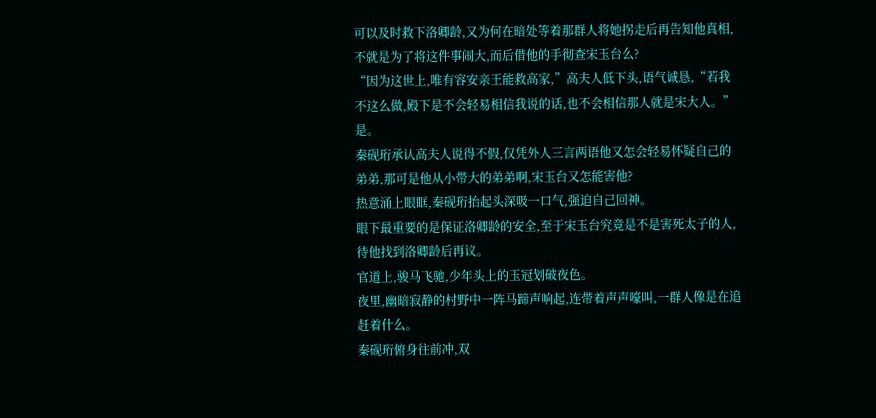可以及时救下洛卿龄,又为何在暗处等着那群人将她拐走后再告知他真相,不就是为了将这件事闹大,而后借他的手彻查宋玉台么?
“因为这世上,唯有容安亲王能救高家,”高夫人低下头,语气诚恳,“若我不这么做,殿下是不会轻易相信我说的话,也不会相信那人就是宋大人。”
是。
秦砚珩承认高夫人说得不假,仅凭外人三言两语他又怎会轻易怀疑自己的弟弟,那可是他从小带大的弟弟啊,宋玉台又怎能害他?
热意涌上眼眶,秦砚珩抬起头深吸一口气,强迫自己回神。
眼下最重要的是保证洛卿龄的安全,至于宋玉台究竟是不是害死太子的人,待他找到洛卿龄后再议。
官道上,骏马飞驰,少年头上的玉冠划破夜色。
夜里,幽暗寂静的村野中一阵马蹄声响起,连带着声声嚎叫,一群人像是在追赶着什么。
秦砚珩俯身往前冲,双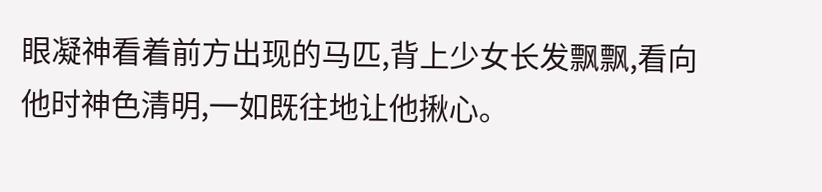眼凝神看着前方出现的马匹,背上少女长发飘飘,看向他时神色清明,一如既往地让他揪心。